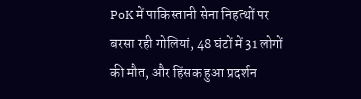PoK में पाकिस्तानी सेना निहत्थों पर बरसा रही गोलियां, 48 घंटों में 31 लोगों की मौत, और हिंसक हुआ प्रदर्शन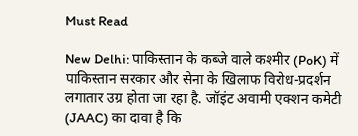Must Read

New Delhi: पाकिस्तान के कब्जे वाले कश्मीर (PoK) में पाकिस्तान सरकार और सेना के खिलाफ विरोध-प्रदर्शन लगातार उग्र होता जा रहा है. जॉइंट अवामी एक्शन कमेटी (JAAC) का दावा है कि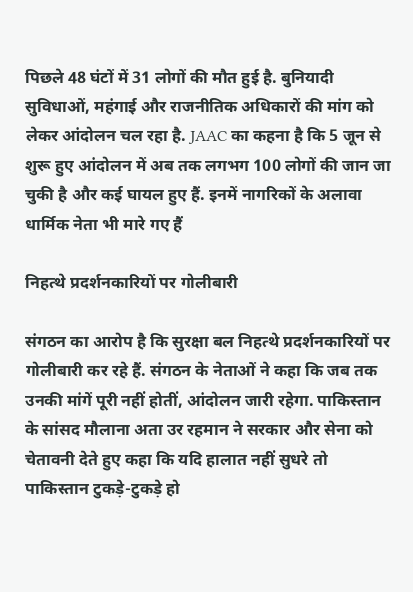पिछले 48 घंटों में 31 लोगों की मौत हुई है. बुनियादी सुविधाओं, महंगाई और राजनीतिक अधिकारों की मांग को लेकर आंदोलन चल रहा है. JAAC का कहना है कि 5 जून से शुरू हुए आंदोलन में अब तक लगभग 100 लोगों की जान जा चुकी है और कई घायल हुए हैं. इनमें नागरिकों के अलावा धार्मिक नेता भी मारे गए हैं

निहत्थे प्रदर्शनकारियों पर गोलीबारी

संगठन का आरोप है कि सुरक्षा बल निहत्थे प्रदर्शनकारियों पर गोलीबारी कर रहे हैं. संगठन के नेताओं ने कहा कि जब तक उनकी मांगें पूरी नहीं होतीं, आंदोलन जारी रहेगा. पाकिस्तान के सांसद मौलाना अता उर रहमान ने सरकार और सेना को चेतावनी देते हुए कहा कि यदि हालात नहीं सुधरे तो पाकिस्तान टुकड़े-टुकड़े हो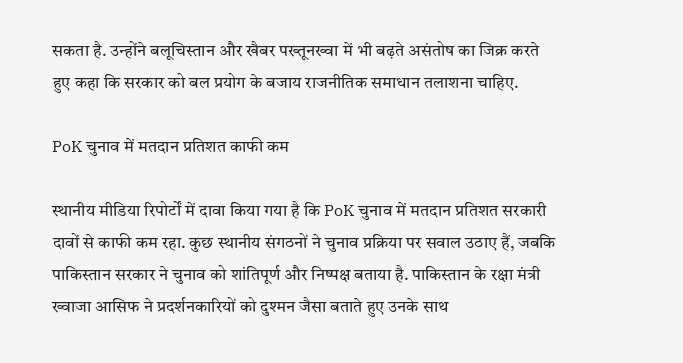सकता है. उन्होंने बलूचिस्तान और खैबर पख्तूनख्वा में भी बढ़ते असंतोष का जिक्र करते हुए कहा कि सरकार को बल प्रयोग के बजाय राजनीतिक समाधान तलाशना चाहिए.

PoK चुनाव में मतदान प्रतिशत काफी कम

स्थानीय मीडिया रिपोर्टों में दावा किया गया है कि PoK चुनाव में मतदान प्रतिशत सरकारी दावों से काफी कम रहा. कुछ स्थानीय संगठनों ने चुनाव प्रक्रिया पर सवाल उठाए हैं, जबकि पाकिस्तान सरकार ने चुनाव को शांतिपूर्ण और निष्पक्ष बताया है. पाकिस्तान के रक्षा मंत्री ख्वाजा आसिफ ने प्रदर्शनकारियों को दुश्मन जैसा बताते हुए उनके साथ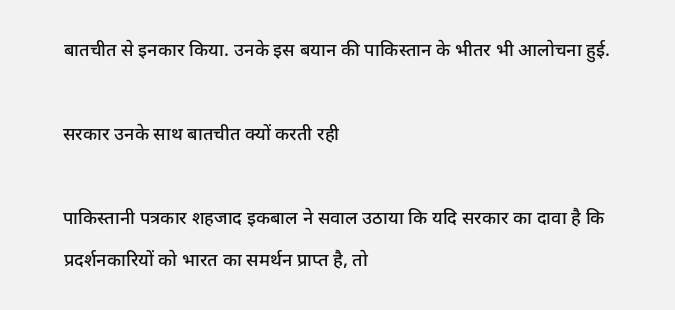बातचीत से इनकार किया. उनके इस बयान की पाकिस्तान के भीतर भी आलोचना हुई.

सरकार उनके साथ बातचीत क्यों करती रही

पाकिस्तानी पत्रकार शहजाद इकबाल ने सवाल उठाया कि यदि सरकार का दावा है कि प्रदर्शनकारियों को भारत का समर्थन प्राप्त है, तो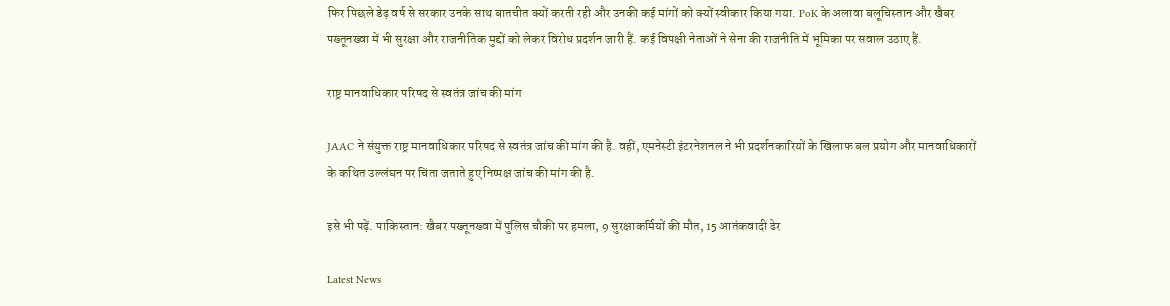फिर पिछले डेढ़ वर्ष से सरकार उनके साथ बातचीत क्यों करती रही और उनकी कई मांगों को क्यों स्वीकार किया गया. PoK के अलावा बलूचिस्तान और खैबर पख्तूनख्वा में भी सुरक्षा और राजनीतिक मुद्दों को लेकर विरोध प्रदर्शन जारी हैं. कई विपक्षी नेताओं ने सेना की राजनीति में भूमिका पर सवाल उठाए हैं.

राष्ट्र मानवाधिकार परिषद से स्वतंत्र जांच की मांग

JAAC ने संयुक्त राष्ट्र मानवाधिकार परिषद से स्वतंत्र जांच की मांग की है. वहीं, एमनेस्टी इंटरनेशनल ने भी प्रदर्शनकारियों के खिलाफ बल प्रयोग और मानवाधिकारों के कथित उल्लंघन पर चिंता जताते हुए निष्पक्ष जांच की मांग की है.

इसे भी पढ़ें. पाकिस्तान: खैबर पख्तूनख्वा में पुलिस चौकी पर हमला, 9 सुरक्षाकर्मियों की मौत, 15 आतंकवादी ढेर

Latest News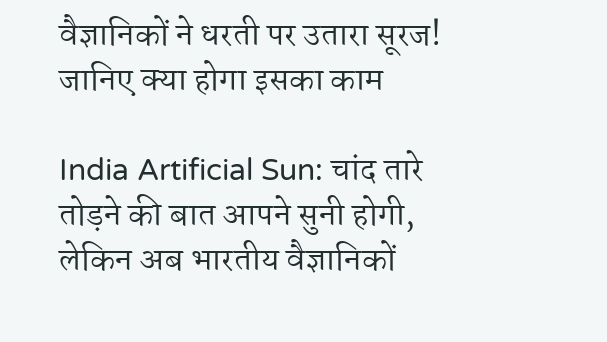वैज्ञानिकों ने धरती पर उतारा सूरज! जानिए क्या होगा इसका काम

India Artificial Sun: चांद तारे तोड़ने की बात आपने सुनी होगी, लेकिन अब भारतीय वैज्ञानिकों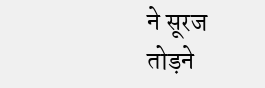ने सूरज तोड़ने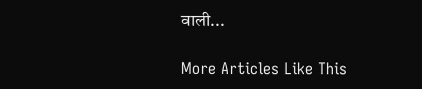वाली...

More Articles Like This